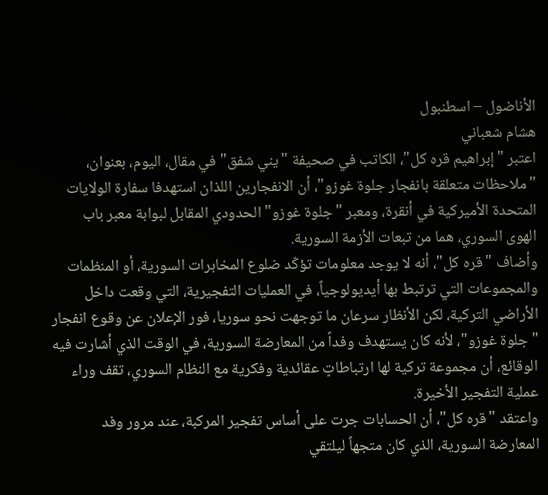الأناضول – اسطنبول
هشام شعباني
اعتبر "إبراهيم قره كل"، الكاتب في صحيفة "يني شفق" في مقال، اليوم، بعنوان، "ملاحظات متعلقة بانفجار جلوة غوزو"، أن الانفجارين اللذان استهدفا سفارة الولايات المتحدة الأميركية في أنقرة، ومعبر "جلوة غوزو" الحدودي المقابل لبوابة معبر باب الهوى السوري، هما من تبعات الأزمة السورية.
وأضاف "قره كل"، أنه لا يوجد معلومات تؤكّد ضلوع المخابرات السورية، أو المنظمات والمجموعات التي ترتبط بها أيديولوجياً، في العمليات التفجيرية، التي وقعت داخل الأراضي التركية، لكن الأنظار سرعان ما توجهت نحو سوريا، فور الإعلان عن وقوع انفجار "جلوة غوزو"، لأنه كان يستهدف وفداً من المعارضة السورية، في الوقت الذي أشارت فيه الوقائع، أن مجموعة تركية لها ارتباطاتٍ عقائدية وفكرية مع النظام السوري، تقف وراء عملية التفجير الأخيرة.
واعتقد "قره كل"، أن الحسابات جرت على أساس تفجير المركبة، عند مرور وفد المعارضة السورية، الذي كان متجهاً ليلتقي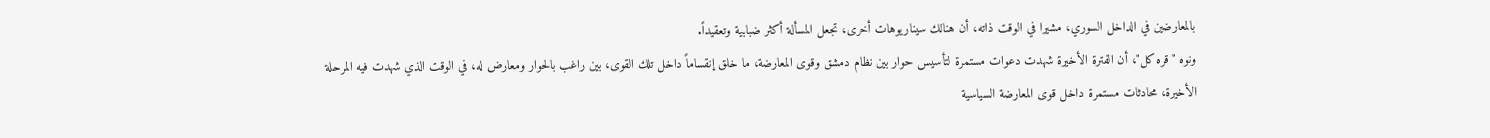بالمعارضين في الداخل السوري، مشيرا في الوقت ذاته، أن هنالك سيناريوهات أخرى، تجعل المسألة أكثر ضبابية وتعقيداً.
ونوه "قره كل"، أن الفترة الأخيرة شهدت دعوات مستمرة لتأسيس حوار بين نظام دمشق وقوى المعارضة، ما خلق إنقساماً داخل تلك القوى، بين راغب بالحوار ومعارض له، في الوقت الذي شهدت فيه المرحلة الأخيرة، محادثات مستمرة داخل قوى المعارضة السياسية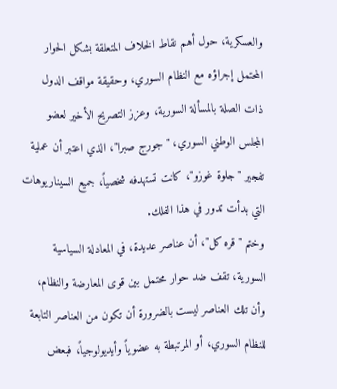والعسكرية، حول أهم نقاط الخلاف المتعلقة بشكل الحوار المحتمل إجراؤه مع النظام السوري، وحقيقة مواقف الدول ذات الصلة بالمسألة السورية، وعزز التصريح الأخير لعضو المجلس الوطني السوري، "جورج صبرا"، الذي اعتبر أن عملية تفجير "جلوة غوزو"، كانت تستهدفه شخصياً، جميع السيناريوهات التي بدأت تدور في هذا الفلك.
وختم "قره كل"، أن عناصر عديدة، في المعادلة السياسية السورية، تقف ضد حوار محتمل بين قوى المعارضة والنظام، وأن تلك العناصر ليست بالضرورة أن تكون من العناصر التابعة للنظام السوري، أو المرتبطة به عضوياً وأيديولوجياً، فبعض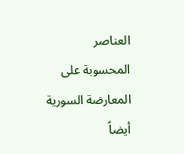العناصر المحسوبة على المعارضة السورية أيضاً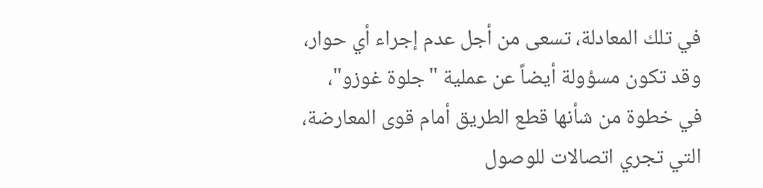في تلك المعادلة، تسعى من أجل عدم إجراء أي حوار، وقد تكون مسؤولة أيضاً عن عملية "جلوة غوزو"، في خطوة من شأنها قطع الطريق أمام قوى المعارضة، التي تجري اتصالات للوصول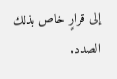إلى قرارٍ خاص بذلك الصدد.